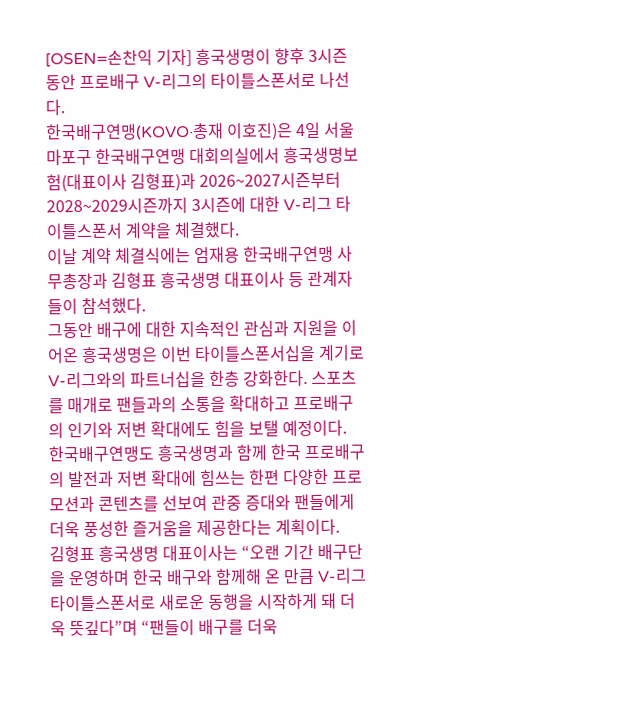[OSEN=손찬익 기자] 흥국생명이 향후 3시즌 동안 프로배구 V-리그의 타이틀스폰서로 나선다.
한국배구연맹(KOVO·총재 이호진)은 4일 서울 마포구 한국배구연맹 대회의실에서 흥국생명보험(대표이사 김형표)과 2026~2027시즌부터 2028~2029시즌까지 3시즌에 대한 V-리그 타이틀스폰서 계약을 체결했다.
이날 계약 체결식에는 엄재용 한국배구연맹 사무총장과 김형표 흥국생명 대표이사 등 관계자들이 참석했다.
그동안 배구에 대한 지속적인 관심과 지원을 이어온 흥국생명은 이번 타이틀스폰서십을 계기로 V-리그와의 파트너십을 한층 강화한다. 스포츠를 매개로 팬들과의 소통을 확대하고 프로배구의 인기와 저변 확대에도 힘을 보탤 예정이다.
한국배구연맹도 흥국생명과 함께 한국 프로배구의 발전과 저변 확대에 힘쓰는 한편 다양한 프로모션과 콘텐츠를 선보여 관중 증대와 팬들에게 더욱 풍성한 즐거움을 제공한다는 계획이다.
김형표 흥국생명 대표이사는 “오랜 기간 배구단을 운영하며 한국 배구와 함께해 온 만큼 V-리그 타이틀스폰서로 새로운 동행을 시작하게 돼 더욱 뜻깊다”며 “팬들이 배구를 더욱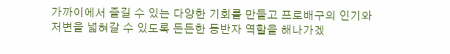가까이에서 즐길 수 있는 다양한 기회를 만들고 프로배구의 인기와 저변을 넓혀갈 수 있도록 든든한 동반자 역할을 해나가겠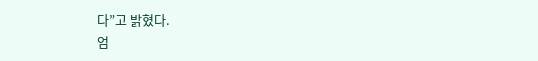다”고 밝혔다.
엄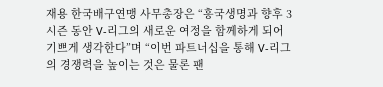재용 한국배구연맹 사무총장은 “흥국생명과 향후 3시즌 동안 V-리그의 새로운 여정을 함께하게 되어 기쁘게 생각한다”며 “이번 파트너십을 통해 V-리그의 경쟁력을 높이는 것은 물론 팬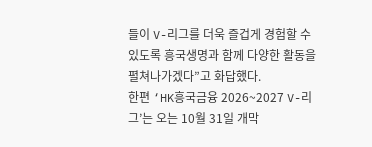들이 V-리그를 더욱 즐겁게 경험할 수 있도록 흥국생명과 함께 다양한 활동을 펼쳐나가겠다”고 화답했다.
한편 ‘HK흥국금융 2026~2027 V-리그’는 오는 10월 31일 개막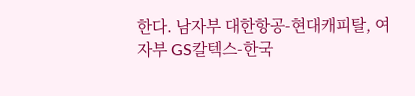한다. 남자부 대한항공-현대캐피탈, 여자부 GS칼텍스-한국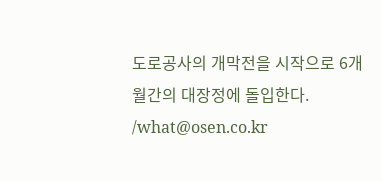도로공사의 개막전을 시작으로 6개월간의 대장정에 돌입한다. /what@osen.co.kr